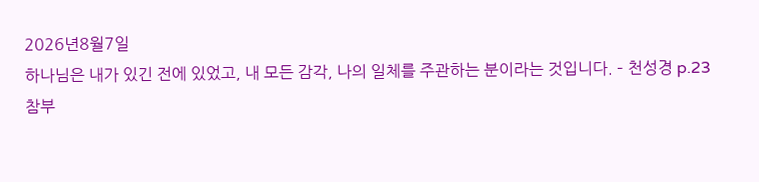2026년8월7일
하나님은 내가 있긴 전에 있었고, 내 모든 감각, 나의 일체를 주관하는 분이라는 것입니다. – 천성경 p.23
참부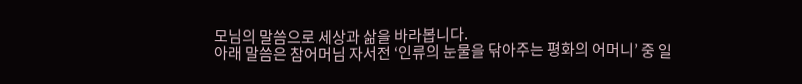모님의 말씀으로 세상과 삶을 바라봅니다.
아래 말씀은 참어머님 자서전 ‘인류의 눈물을 닦아주는 평화의 어머니’ 중 일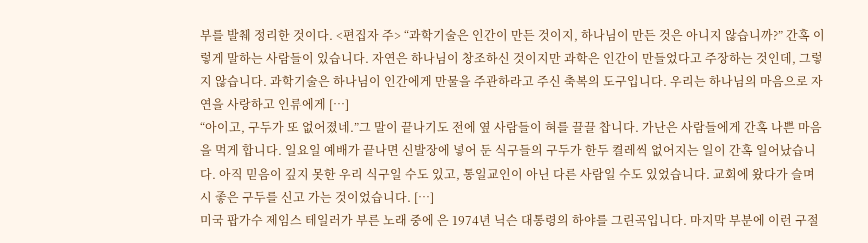부를 발췌 정리한 것이다. <편집자 주> “과학기술은 인간이 만든 것이지, 하나님이 만든 것은 아니지 않습니까?” 간혹 이렇게 말하는 사람들이 있습니다. 자연은 하나님이 창조하신 것이지만 과학은 인간이 만들었다고 주장하는 것인데, 그렇지 않습니다. 과학기술은 하나님이 인간에게 만물을 주관하라고 주신 축복의 도구입니다. 우리는 하나님의 마음으로 자연을 사랑하고 인류에게 […]
“아이고, 구두가 또 없어졌네.”그 말이 끝나기도 전에 옆 사람들이 혀를 끌끌 찹니다. 가난은 사람들에게 간혹 나쁜 마음을 먹게 합니다. 일요일 예배가 끝나면 신발장에 넣어 둔 식구들의 구두가 한두 켤레씩 없어지는 일이 간혹 일어났습니다. 아직 믿음이 깊지 못한 우리 식구일 수도 있고, 통일교인이 아닌 다른 사람일 수도 있었습니다. 교회에 왔다가 슬며시 좋은 구두를 신고 가는 것이었습니다. […]
미국 팝가수 제임스 테일러가 부른 노래 중에 은 1974년 닉슨 대통령의 하야를 그린곡입니다. 마지막 부분에 이런 구절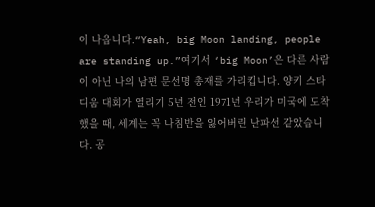이 나옵니다.“Yeah, big Moon landing, people are standing up.”여기서 ‘big Moon’은 다른 사람이 아닌 나의 남편 문선명 총재를 가리킵니다. 양키 스타디움 대회가 열리기 5년 전인 1971년 우리가 미국에 도착했을 때, 세계는 꼭 나침반을 잃어버린 난파선 같았습니다. 공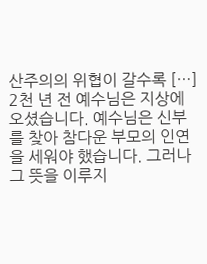산주의의 위협이 갈수록 […]
2천 년 전 예수님은 지상에 오셨습니다. 예수님은 신부를 찾아 참다운 부모의 인연을 세워야 했습니다. 그러나 그 뜻을 이루지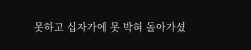못하고 십자가에 못 박혀 돌아가셨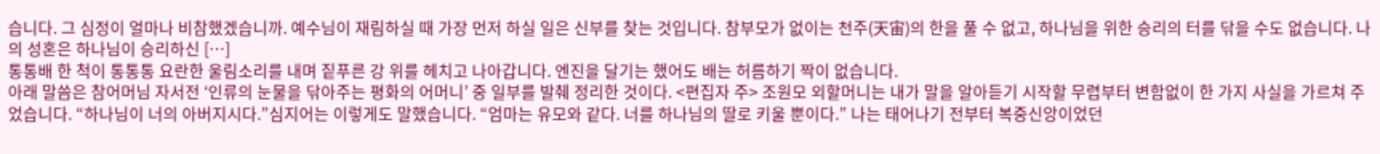습니다. 그 심정이 얼마나 비참했겠습니까. 예수님이 재림하실 때 가장 먼저 하실 일은 신부를 찾는 것입니다. 참부모가 없이는 천주(天宙)의 한을 풀 수 없고, 하나님을 위한 승리의 터를 닦을 수도 없습니다. 나의 성혼은 하나님이 승리하신 […]
통통배 한 척이 통통통 요란한 울림소리를 내며 짙푸른 강 위를 헤치고 나아갑니다. 엔진을 달기는 했어도 배는 허름하기 짝이 없습니다.
아래 말씀은 참어머님 자서전 ‘인류의 눈물을 닦아주는 평화의 어머니’ 중 일부를 발췌 정리한 것이다. <편집자 주> 조원모 외할머니는 내가 말을 알아듣기 시작할 무렵부터 변함없이 한 가지 사실을 가르쳐 주었습니다. “하나님이 너의 아버지시다.”심지어는 이렇게도 말했습니다. “엄마는 유모와 같다. 너를 하나님의 딸로 키울 뿐이다.” 나는 태어나기 전부터 복중신앙이었던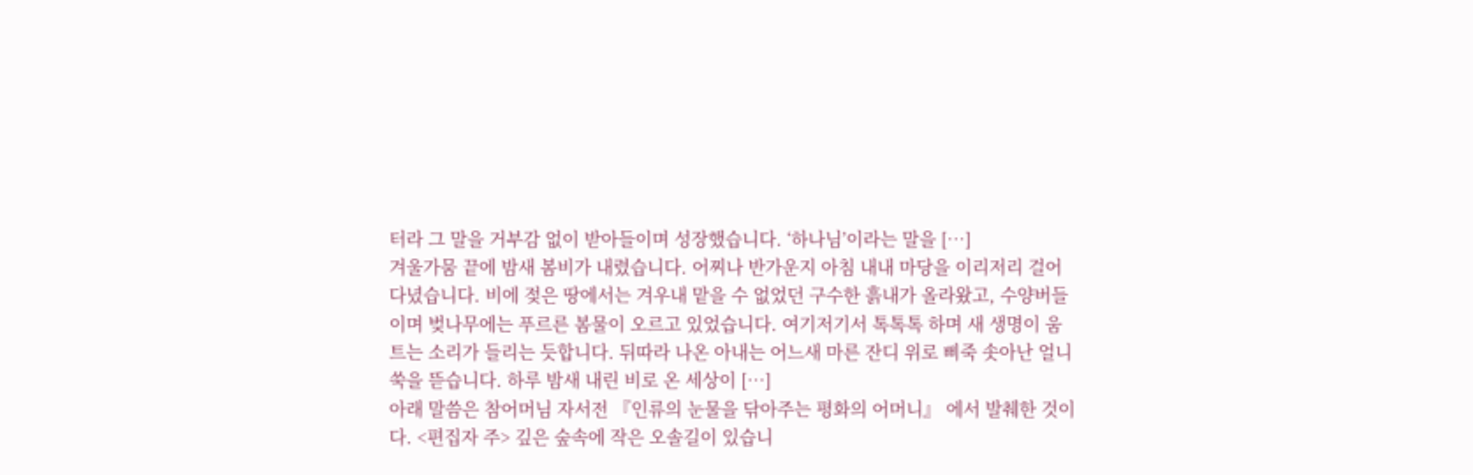터라 그 말을 거부감 없이 받아들이며 성장했습니다. ‘하나님’이라는 말을 […]
겨울가뭄 끝에 밤새 봄비가 내렸습니다. 어찌나 반가운지 아침 내내 마당을 이리저리 걸어다녔습니다. 비에 젖은 땅에서는 겨우내 맡을 수 없었던 구수한 흙내가 올라왔고, 수양버들이며 벚나무에는 푸르른 봄물이 오르고 있었습니다. 여기저기서 톡톡톡 하며 새 생명이 움트는 소리가 들리는 듯합니다. 뒤따라 나온 아내는 어느새 마른 잔디 위로 삐죽 솟아난 얼니 쑥을 뜯습니다. 하루 밤새 내린 비로 온 세상이 […]
아래 말씀은 참어머님 자서전 『인류의 눈물을 닦아주는 평화의 어머니』 에서 발췌한 것이다. <편집자 주> 깊은 숲속에 작은 오솔길이 있습니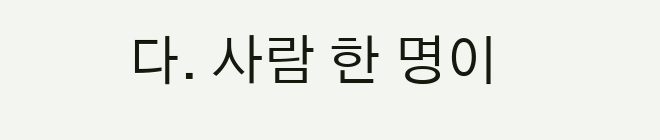다. 사람 한 명이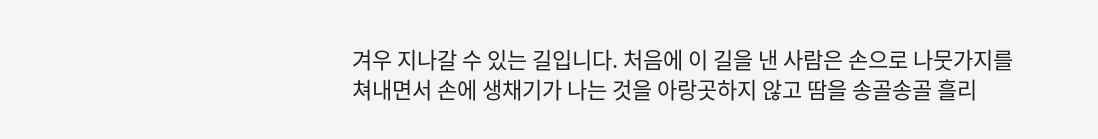겨우 지나갈 수 있는 길입니다. 처음에 이 길을 낸 사람은 손으로 나뭇가지를 쳐내면서 손에 생채기가 나는 것을 아랑곳하지 않고 땀을 송골송골 흘리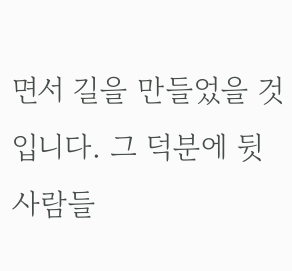면서 길을 만들었을 것입니다. 그 덕분에 뒷사람들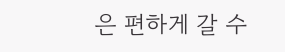은 편하게 갈 수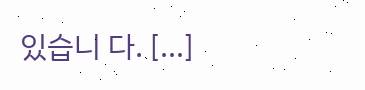있습니 다. […]